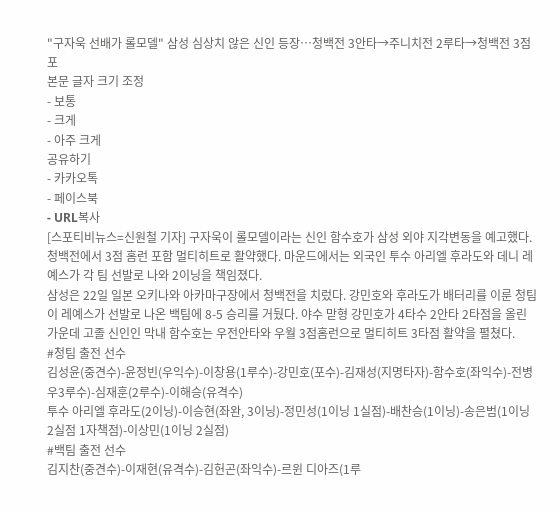"구자욱 선배가 롤모델" 삼성 심상치 않은 신인 등장…청백전 3안타→주니치전 2루타→청백전 3점포
본문 글자 크기 조정
- 보통
- 크게
- 아주 크게
공유하기
- 카카오톡
- 페이스북
- URL복사
[스포티비뉴스=신원철 기자] 구자욱이 롤모델이라는 신인 함수호가 삼성 외야 지각변동을 예고했다. 청백전에서 3점 홈런 포함 멀티히트로 활약했다. 마운드에서는 외국인 투수 아리엘 후라도와 데니 레예스가 각 팀 선발로 나와 2이닝을 책임졌다.
삼성은 22일 일본 오키나와 아카마구장에서 청백전을 치렀다. 강민호와 후라도가 배터리를 이룬 청팀이 레예스가 선발로 나온 백팀에 8-5 승리를 거뒀다. 야수 맏형 강민호가 4타수 2안타 2타점을 올린 가운데 고졸 신인인 막내 함수호는 우전안타와 우월 3점홈런으로 멀티히트 3타점 활약을 펼쳤다.
#청팀 출전 선수
김성윤(중견수)-윤정빈(우익수)-이창용(1루수)-강민호(포수)-김재성(지명타자)-함수호(좌익수)-전병우3루수)-심재훈(2루수)-이해승(유격수)
투수 아리엘 후라도(2이닝)-이승현(좌완, 3이닝)-정민성(1이닝 1실점)-배찬승(1이닝)-송은범(1이닝 2실점 1자책점)-이상민(1이닝 2실점)
#백팀 출전 선수
김지찬(중견수)-이재현(유격수)-김헌곤(좌익수)-르윈 디아즈(1루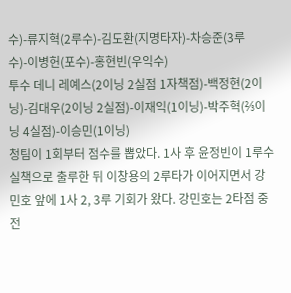수)-류지혁(2루수)-김도환(지명타자)-차승준(3루수)-이병헌(포수)-홍현빈(우익수)
투수 데니 레예스(2이닝 2실점 1자책점)-백정현(2이닝)-김대우(2이닝 2실점)-이재익(1이닝)-박주혁(⅔이닝 4실점)-이승민(1이닝)
청팀이 1회부터 점수를 뽑았다. 1사 후 윤정빈이 1루수 실책으로 출루한 뒤 이창용의 2루타가 이어지면서 강민호 앞에 1사 2, 3루 기회가 왔다. 강민호는 2타점 중전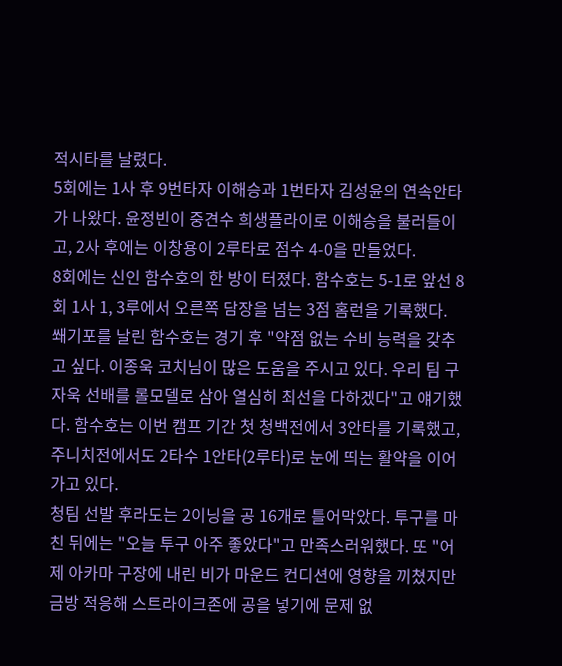적시타를 날렸다.
5회에는 1사 후 9번타자 이해승과 1번타자 김성윤의 연속안타가 나왔다. 윤정빈이 중견수 희생플라이로 이해승을 불러들이고, 2사 후에는 이창용이 2루타로 점수 4-0을 만들었다.
8회에는 신인 함수호의 한 방이 터졌다. 함수호는 5-1로 앞선 8회 1사 1, 3루에서 오른쪽 담장을 넘는 3점 홈런을 기록했다.
쐐기포를 날린 함수호는 경기 후 "약점 없는 수비 능력을 갖추고 싶다. 이종욱 코치님이 많은 도움을 주시고 있다. 우리 팀 구자욱 선배를 롤모델로 삼아 열심히 최선을 다하겠다"고 얘기했다. 함수호는 이번 캠프 기간 첫 청백전에서 3안타를 기록했고, 주니치전에서도 2타수 1안타(2루타)로 눈에 띄는 활약을 이어가고 있다.
청팀 선발 후라도는 2이닝을 공 16개로 틀어막았다. 투구를 마친 뒤에는 "오늘 투구 아주 좋았다"고 만족스러워했다. 또 "어제 아카마 구장에 내린 비가 마운드 컨디션에 영향을 끼쳤지만 금방 적응해 스트라이크존에 공을 넣기에 문제 없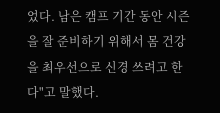었다. 남은 캠프 기간 동안 시즌을 잘 준비하기 위해서 몸 건강을 최우선으로 신경 쓰려고 한다"고 말했다.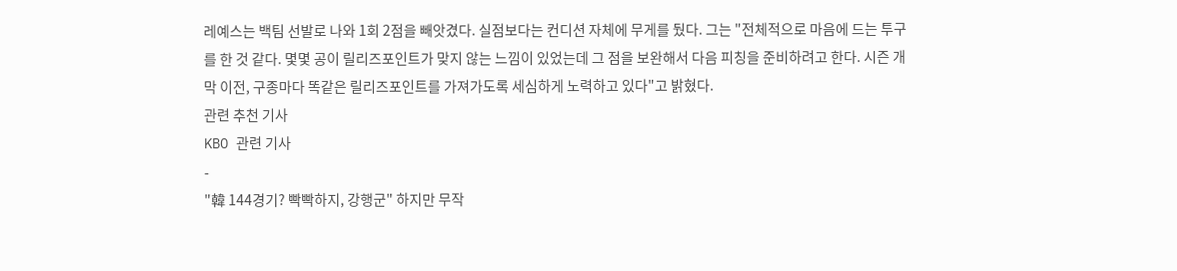레예스는 백팀 선발로 나와 1회 2점을 빼앗겼다. 실점보다는 컨디션 자체에 무게를 뒀다. 그는 "전체적으로 마음에 드는 투구를 한 것 같다. 몇몇 공이 릴리즈포인트가 맞지 않는 느낌이 있었는데 그 점을 보완해서 다음 피칭을 준비하려고 한다. 시즌 개막 이전, 구종마다 똑같은 릴리즈포인트를 가져가도록 세심하게 노력하고 있다"고 밝혔다.
관련 추천 기사
KBO 관련 기사
-
"韓 144경기? 빡빡하지, 강행군" 하지만 무작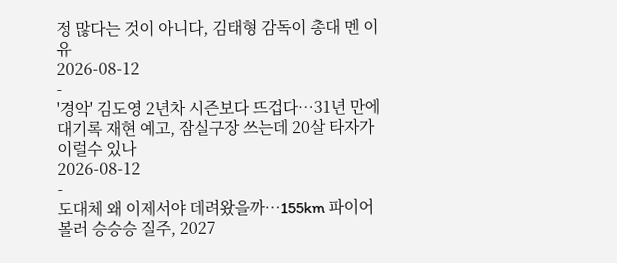정 많다는 것이 아니다, 김태형 감독이 총대 멘 이유
2026-08-12
-
'경악' 김도영 2년차 시즌보다 뜨겁다…31년 만에 대기록 재현 예고, 잠실구장 쓰는데 20살 타자가 이럴수 있나
2026-08-12
-
도대체 왜 이제서야 데려왔을까…155km 파이어볼러 승승승 질주, 2027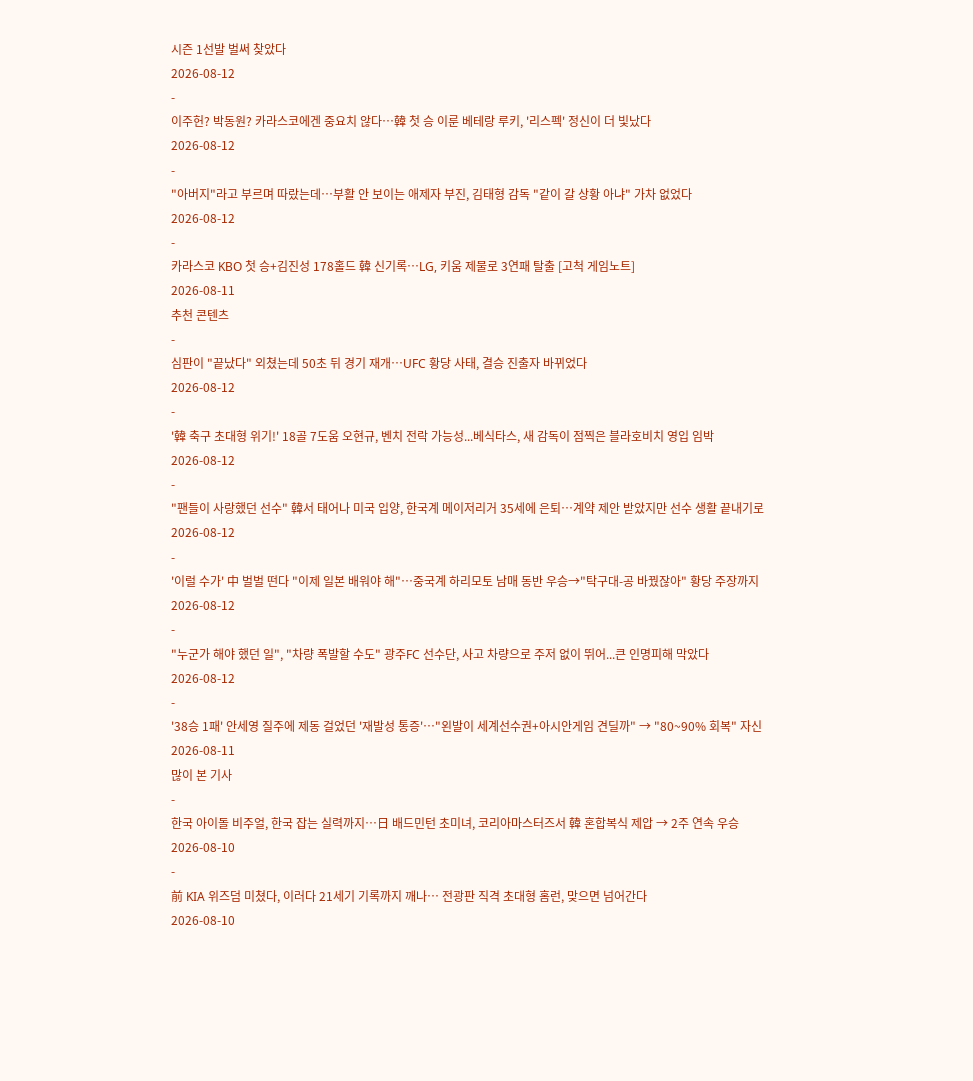시즌 1선발 벌써 찾았다
2026-08-12
-
이주헌? 박동원? 카라스코에겐 중요치 않다…韓 첫 승 이룬 베테랑 루키, '리스펙' 정신이 더 빛났다
2026-08-12
-
"아버지"라고 부르며 따랐는데…부활 안 보이는 애제자 부진, 김태형 감독 "같이 갈 상황 아냐" 가차 없었다
2026-08-12
-
카라스코 KBO 첫 승+김진성 178홀드 韓 신기록…LG, 키움 제물로 3연패 탈출 [고척 게임노트]
2026-08-11
추천 콘텐츠
-
심판이 "끝났다" 외쳤는데 50초 뒤 경기 재개…UFC 황당 사태, 결승 진출자 바뀌었다
2026-08-12
-
'韓 축구 초대형 위기!' 18골 7도움 오현규, 벤치 전락 가능성...베식타스, 새 감독이 점찍은 블라호비치 영입 임박
2026-08-12
-
"팬들이 사랑했던 선수" 韓서 태어나 미국 입양, 한국계 메이저리거 35세에 은퇴…계약 제안 받았지만 선수 생활 끝내기로
2026-08-12
-
'이럴 수가' 中 벌벌 떤다 "이제 일본 배워야 해"…중국계 하리모토 남매 동반 우승→"탁구대-공 바꿨잖아" 황당 주장까지
2026-08-12
-
"누군가 해야 했던 일", "차량 폭발할 수도" 광주FC 선수단, 사고 차량으로 주저 없이 뛰어...큰 인명피해 막았다
2026-08-12
-
'38승 1패' 안세영 질주에 제동 걸었던 '재발성 통증'…"왼발이 세계선수권+아시안게임 견딜까" → "80~90% 회복" 자신
2026-08-11
많이 본 기사
-
한국 아이돌 비주얼, 한국 잡는 실력까지…日 배드민턴 초미녀, 코리아마스터즈서 韓 혼합복식 제압 → 2주 연속 우승
2026-08-10
-
前 KIA 위즈덤 미쳤다, 이러다 21세기 기록까지 깨나… 전광판 직격 초대형 홈런, 맞으면 넘어간다
2026-08-10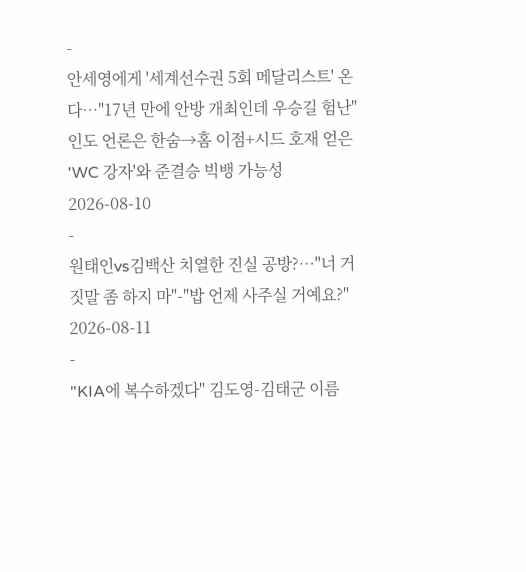-
안세영에게 '세계선수권 5회 메달리스트' 온다…"17년 만에 안방 개최인데 우승길 험난" 인도 언론은 한숨→홈 이점+시드 호재 얻은 'WC 강자'와 준결승 빅뱅 가능성
2026-08-10
-
원태인vs김백산 치열한 진실 공방?…"너 거짓말 좀 하지 마"-"밥 언제 사주실 거예요?"
2026-08-11
-
"KIA에 복수하겠다" 김도영-김태군 이름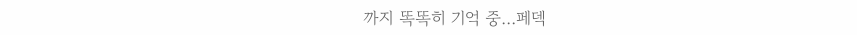까지 똑똑히 기억 중…페덱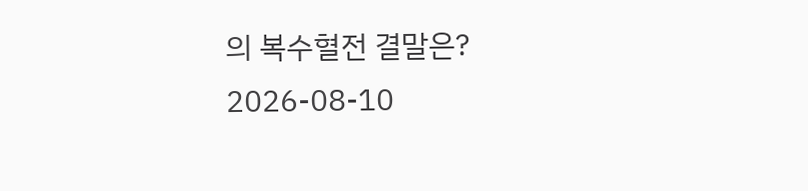의 복수혈전 결말은?
2026-08-10